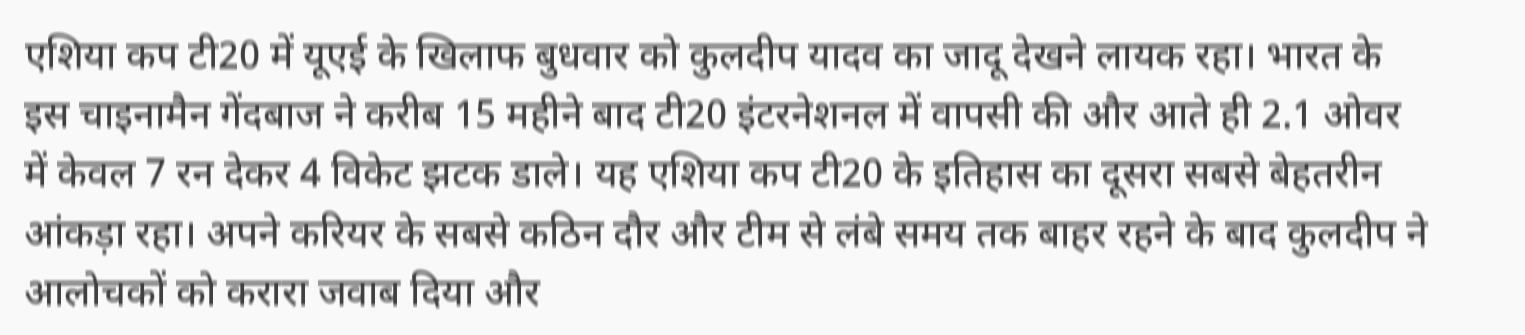एशिया कप टी20 में यूएई के खिलाफ बुधवार को कुलदीप यादव का जादू देखने लायक रहा। भारत के इस चाइनामैन गेंदबाज ने करीब 15 महीने बाद टी20 इंटरनेशनल में वापसी की और आते ही 2.1 ओवर में केवल 7 रन देकर 4 विकेट झटक डाले। यह एशिया कप टी20 के इतिहास का दूसरा सबसे बेहतरीन आंकड़ा रहा। अपने करियर के सबसे कठिन दौर और टीम से लंबे समय तक बाहर रहने के बाद कुलदीप ने आलोचकों को करारा जवाब दिया और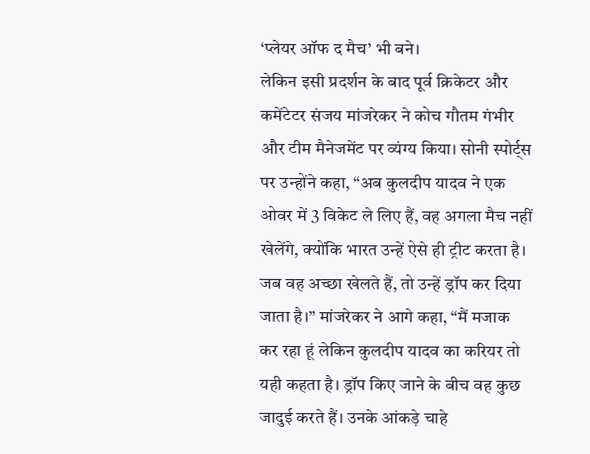‘प्लेयर ऑफ द मैच’ भी बने।
लेकिन इसी प्रदर्शन के बाद पूर्व क्रिकेटर और कमेंटेटर संजय मांजरेकर ने कोच गौतम गंभीर और टीम मैनेजमेंट पर व्यंग्य किया। सोनी स्पोर्ट्स पर उन्होंने कहा, “अब कुलदीप यादव ने एक ओवर में 3 विकेट ले लिए हैं, वह अगला मैच नहीं खेलेंगे, क्योंकि भारत उन्हें ऐसे ही ट्रीट करता है। जब वह अच्छा खेलते हैं, तो उन्हें ड्रॉप कर दिया जाता है।” मांजरेकर ने आगे कहा, “मैं मजाक कर रहा हूं लेकिन कुलदीप यादव का करियर तो यही कहता है। ड्रॉप किए जाने के बीच वह कुछ जादुई करते हैं। उनके आंकड़े चाहे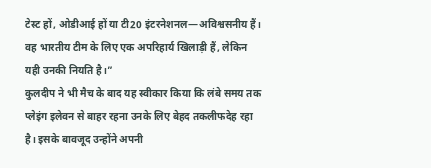टेस्ट हों, ओडीआई हों या टी20 इंटरनेशनल—अविश्वसनीय हैं। वह भारतीय टीम के लिए एक अपरिहार्य खिलाड़ी हैं, लेकिन यही उनकी नियति है।”
कुलदीप ने भी मैच के बाद यह स्वीकार किया कि लंबे समय तक प्लेइंग इलेवन से बाहर रहना उनके लिए बेहद तकलीफदेह रहा है। इसके बावजूद उन्होंने अपनी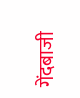गेंदबाजी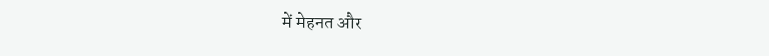में मेहनत और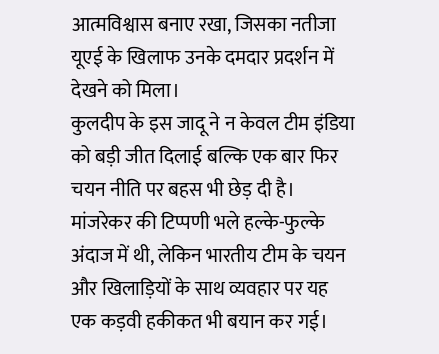आत्मविश्वास बनाए रखा, जिसका नतीजा यूएई के खिलाफ उनके दमदार प्रदर्शन में देखने को मिला।
कुलदीप के इस जादू ने न केवल टीम इंडिया को बड़ी जीत दिलाई बल्कि एक बार फिर चयन नीति पर बहस भी छेड़ दी है। मांजरेकर की टिप्पणी भले हल्के-फुल्के अंदाज में थी, लेकिन भारतीय टीम के चयन और खिलाड़ियों के साथ व्यवहार पर यह एक कड़वी हकीकत भी बयान कर गई।